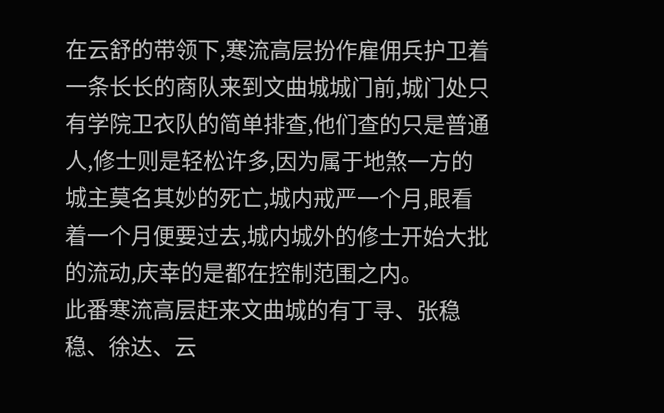在云舒的带领下,寒流高层扮作雇佣兵护卫着一条长长的商队来到文曲城城门前,城门处只有学院卫衣队的简单排查,他们查的只是普通人,修士则是轻松许多,因为属于地煞一方的城主莫名其妙的死亡,城内戒严一个月,眼看着一个月便要过去,城内城外的修士开始大批的流动,庆幸的是都在控制范围之内。
此番寒流高层赶来文曲城的有丁寻、张稳稳、徐达、云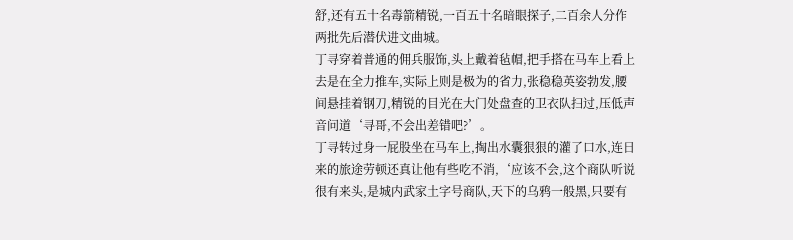舒,还有五十名毒箭精锐,一百五十名暗眼探子,二百余人分作两批先后潜伏进文曲城。
丁寻穿着普通的佣兵服饰,头上戴着毡帽,把手搭在马车上看上去是在全力推车,实际上则是极为的省力,张稳稳英姿勃发,腰间悬挂着钢刀,精锐的目光在大门处盘查的卫衣队扫过,压低声音问道‘寻哥,不会出差错吧?’。
丁寻转过身一屁股坐在马车上,掏出水囊狠狠的灌了口水,连日来的旅途劳顿还真让他有些吃不消,‘应该不会,这个商队听说很有来头,是城内武家土字号商队,天下的乌鸦一般黑,只要有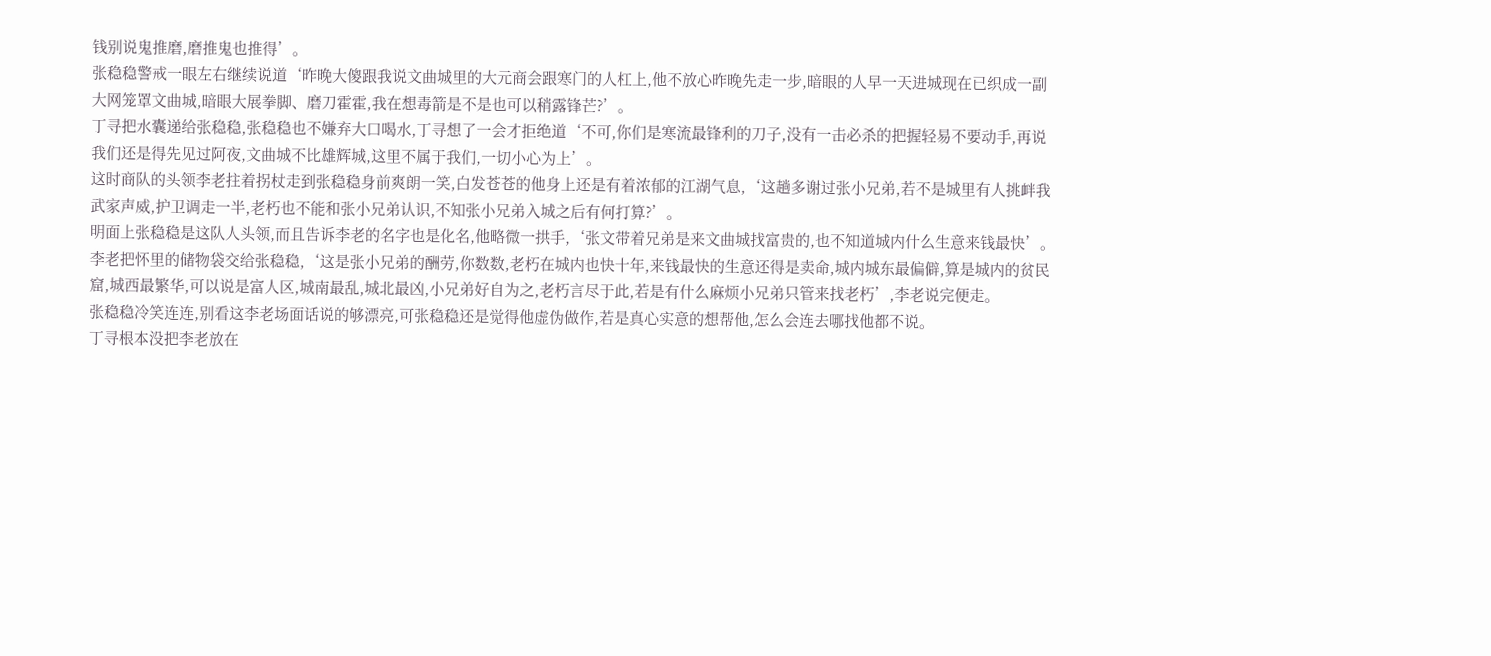钱别说鬼推磨,磨推鬼也推得’。
张稳稳警戒一眼左右继续说道‘昨晚大傻跟我说文曲城里的大元商会跟寒门的人杠上,他不放心昨晚先走一步,暗眼的人早一天进城现在已织成一副大网笼罩文曲城,暗眼大展拳脚、磨刀霍霍,我在想毒箭是不是也可以稍露锋芒?’。
丁寻把水囊递给张稳稳,张稳稳也不嫌弃大口喝水,丁寻想了一会才拒绝道‘不可,你们是寒流最锋利的刀子,没有一击必杀的把握轻易不要动手,再说我们还是得先见过阿夜,文曲城不比雄辉城,这里不属于我们,一切小心为上’。
这时商队的头领李老拄着拐杖走到张稳稳身前爽朗一笑,白发苍苍的他身上还是有着浓郁的江湖气息,‘这趟多谢过张小兄弟,若不是城里有人挑衅我武家声威,护卫调走一半,老朽也不能和张小兄弟认识,不知张小兄弟入城之后有何打算?’。
明面上张稳稳是这队人头领,而且告诉李老的名字也是化名,他略微一拱手,‘张文带着兄弟是来文曲城找富贵的,也不知道城内什么生意来钱最快’。
李老把怀里的储物袋交给张稳稳,‘这是张小兄弟的酬劳,你数数,老朽在城内也快十年,来钱最快的生意还得是卖命,城内城东最偏僻,算是城内的贫民窟,城西最繁华,可以说是富人区,城南最乱,城北最凶,小兄弟好自为之,老朽言尽于此,若是有什么麻烦小兄弟只管来找老朽’,李老说完便走。
张稳稳冷笑连连,别看这李老场面话说的够漂亮,可张稳稳还是觉得他虚伪做作,若是真心实意的想帮他,怎么会连去哪找他都不说。
丁寻根本没把李老放在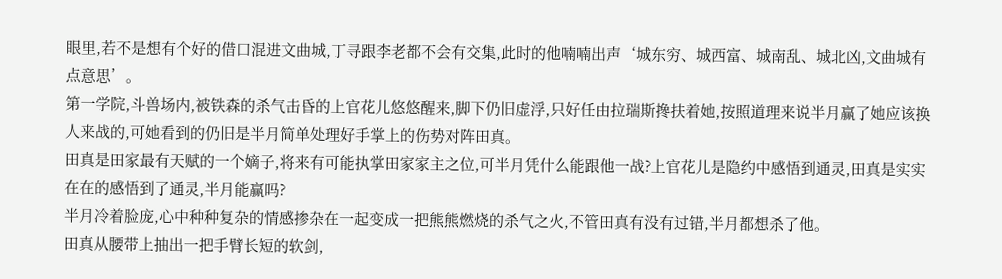眼里,若不是想有个好的借口混进文曲城,丁寻跟李老都不会有交集,此时的他喃喃出声‘城东穷、城西富、城南乱、城北凶,文曲城有点意思’。
第一学院,斗兽场内,被铁森的杀气击昏的上官花儿悠悠醒来,脚下仍旧虚浮,只好任由拉瑞斯搀扶着她,按照道理来说半月赢了她应该换人来战的,可她看到的仍旧是半月简单处理好手掌上的伤势对阵田真。
田真是田家最有天赋的一个嫡子,将来有可能执掌田家家主之位,可半月凭什么能跟他一战?上官花儿是隐约中感悟到通灵,田真是实实在在的感悟到了通灵,半月能赢吗?
半月冷着脸庞,心中种种复杂的情感掺杂在一起变成一把熊熊燃烧的杀气之火,不管田真有没有过错,半月都想杀了他。
田真从腰带上抽出一把手臂长短的软剑,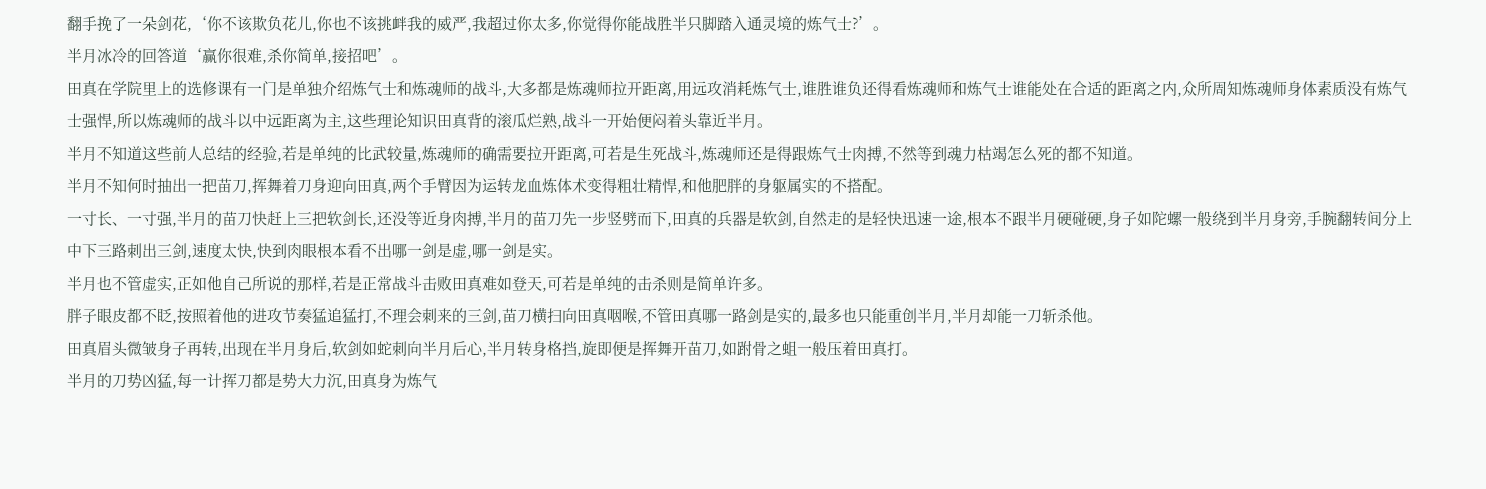翻手挽了一朵剑花,‘你不该欺负花儿,你也不该挑衅我的威严,我超过你太多,你觉得你能战胜半只脚踏入通灵境的炼气士?’。
半月冰冷的回答道‘赢你很难,杀你简单,接招吧’。
田真在学院里上的选修课有一门是单独介绍炼气士和炼魂师的战斗,大多都是炼魂师拉开距离,用远攻消耗炼气士,谁胜谁负还得看炼魂师和炼气士谁能处在合适的距离之内,众所周知炼魂师身体素质没有炼气士强悍,所以炼魂师的战斗以中远距离为主,这些理论知识田真背的滚瓜烂熟,战斗一开始便闷着头靠近半月。
半月不知道这些前人总结的经验,若是单纯的比武较量,炼魂师的确需要拉开距离,可若是生死战斗,炼魂师还是得跟炼气士肉搏,不然等到魂力枯竭怎么死的都不知道。
半月不知何时抽出一把苗刀,挥舞着刀身迎向田真,两个手臂因为运转龙血炼体术变得粗壮精悍,和他肥胖的身躯属实的不搭配。
一寸长、一寸强,半月的苗刀快赶上三把软剑长,还没等近身肉搏,半月的苗刀先一步竖劈而下,田真的兵器是软剑,自然走的是轻快迅速一途,根本不跟半月硬碰硬,身子如陀螺一般绕到半月身旁,手腕翻转间分上中下三路刺出三剑,速度太快,快到肉眼根本看不出哪一剑是虚,哪一剑是实。
半月也不管虚实,正如他自己所说的那样,若是正常战斗击败田真难如登天,可若是单纯的击杀则是简单许多。
胖子眼皮都不眨,按照着他的进攻节奏猛追猛打,不理会刺来的三剑,苗刀横扫向田真咽喉,不管田真哪一路剑是实的,最多也只能重创半月,半月却能一刀斩杀他。
田真眉头微皱身子再转,出现在半月身后,软剑如蛇刺向半月后心,半月转身格挡,旋即便是挥舞开苗刀,如跗骨之蛆一般压着田真打。
半月的刀势凶猛,每一计挥刀都是势大力沉,田真身为炼气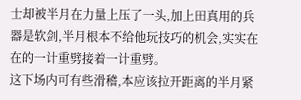士却被半月在力量上压了一头,加上田真用的兵器是软剑,半月根本不给他玩技巧的机会,实实在在的一计重劈接着一计重劈。
这下场内可有些滑稽,本应该拉开距离的半月紧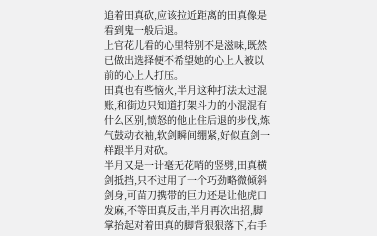追着田真砍,应该拉近距离的田真像是看到鬼一般后退。
上官花儿看的心里特别不是滋味,既然已做出选择便不希望她的心上人被以前的心上人打压。
田真也有些恼火,半月这种打法太过混账,和街边只知道打架斗力的小混混有什么区别,愤怒的他止住后退的步伐,炼气鼓动衣袖,软剑瞬间绷紧,好似直剑一样跟半月对砍。
半月又是一计毫无花哨的竖劈,田真横剑抵挡,只不过用了一个巧劲略微倾斜剑身,可苗刀携带的巨力还是让他虎口发麻,不等田真反击,半月再次出招,脚掌抬起对着田真的脚背狠狠落下,右手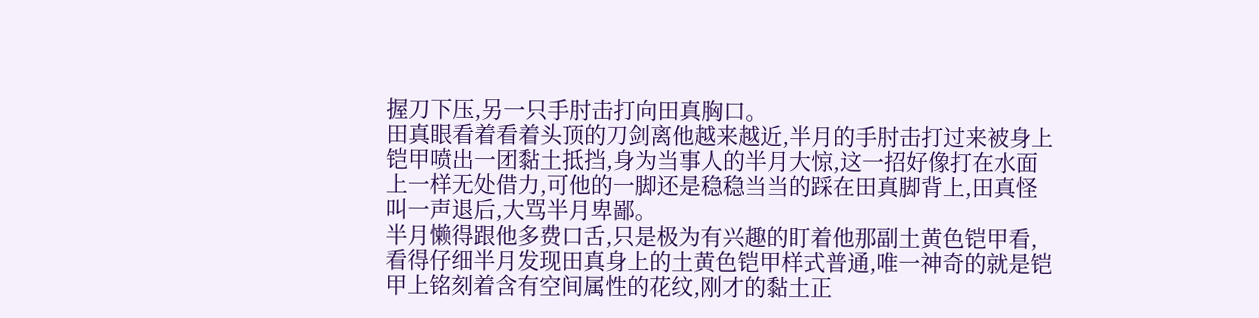握刀下压,另一只手肘击打向田真胸口。
田真眼看着看着头顶的刀剑离他越来越近,半月的手肘击打过来被身上铠甲喷出一团黏土抵挡,身为当事人的半月大惊,这一招好像打在水面上一样无处借力,可他的一脚还是稳稳当当的踩在田真脚背上,田真怪叫一声退后,大骂半月卑鄙。
半月懒得跟他多费口舌,只是极为有兴趣的盯着他那副土黄色铠甲看,看得仔细半月发现田真身上的土黄色铠甲样式普通,唯一神奇的就是铠甲上铭刻着含有空间属性的花纹,刚才的黏土正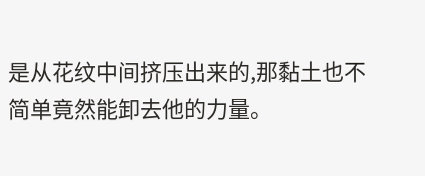是从花纹中间挤压出来的,那黏土也不简单竟然能卸去他的力量。